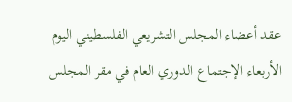عقد أعضاء المجلس التشريعي الفلسطيني اليوم الأربعاء الإجتماع الدوري العام في مقر المجلس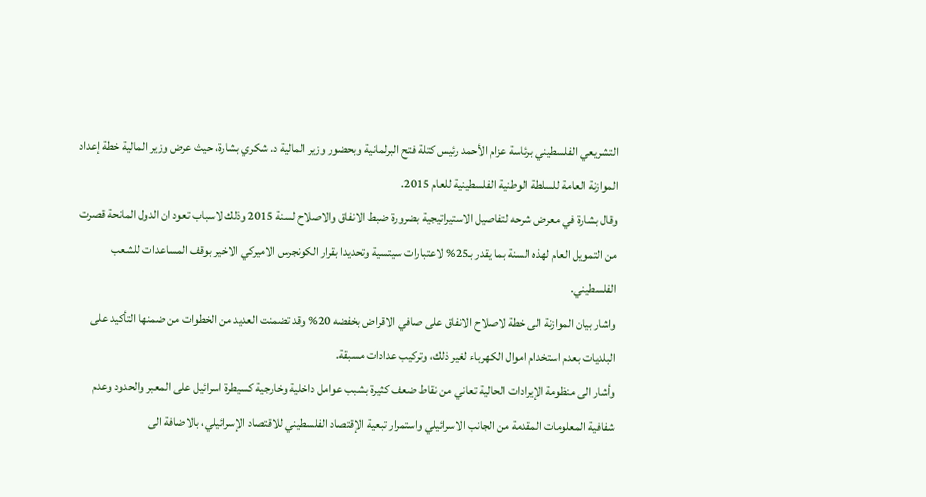التشريعي الفلسطيني برئاسة عزام الأحمد رئيس كتلة فتح البرلمانية وبحضور وزير المالية د. شكري بشارة، حيث عرض وزير المالية خطة إعداد الموازنة العامة للسلطة الوطنية الفلسطينية للعام 2015.
وقال بشارة في معرض شرحه لتفاصيل الاستيراتيجية بضرورة ضبط الانفاق والاصلاح لسنة 2015 وذلك لاسباب تعود ان الدول المانحة قصرت من التمويل العام لهذه السنة بما يقدر بـ25% لاعتبارات سيتسية وتحديدا بقرار الكونجرس الاميركي الاخير بوقف المساعدات للشعب الفلسطيني.
واشار بيان الموازنة الى خطة لاصلاح الانفاق على صافي الاقراض بخفضه 20% وقد تضمنت العديد من الخطوات من ضمنها التأكيد على البلديات بعدم استخدام اموال الكهرباء لغير ذلك، وتركيب عدادات مسبقة.
وأشار الى منظومة الإيرادات الحالية تعاني من نقاط ضعف كثيرة بشبب عوامل داخلية وخارجية كسيطرة اسرائيل على المعبر والحدود وعدم شفافية المعلومات المقدمة من الجانب الاسرائيلي واستمرار تبعية الإقتصاد الفلسطيني للاقتصاد الإسرائيلي، بالاضافة الى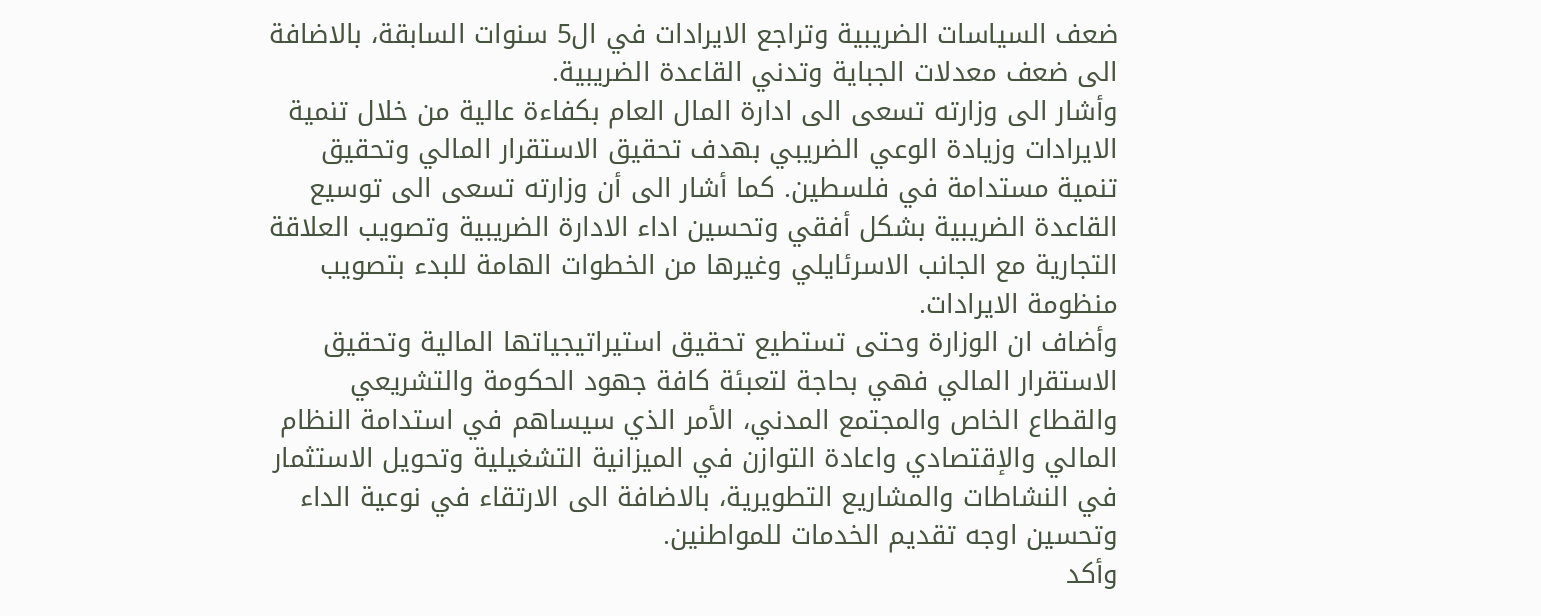ضعف السياسات الضريبية وتراجع الايرادات في ال5 سنوات السابقة، بالاضافة الى ضعف معدلات الجباية وتدني القاعدة الضريبية.
وأشار الى وزارته تسعى الى ادارة المال العام بكفاءة عالية من خلال تنمية الايرادات وزيادة الوعي الضريبي بهدف تحقيق الاستقرار المالي وتحقيق تنمية مستدامة في فلسطين. كما أشار الى أن وزارته تسعى الى توسيع القاعدة الضريبية بشكل أفقي وتحسين اداء الادارة الضريبية وتصويب العلاقة التجارية مع الجانب الاسرئايلي وغيرها من الخطوات الهامة للبدء بتصويب منظومة الايرادات.
وأضاف ان الوزارة وحتى تستطيع تحقيق استيراتيجياتها المالية وتحقيق الاستقرار المالي فهي بحاجة لتعبئة كافة جهود الحكومة والتشريعي والقطاع الخاص والمجتمع المدني، الأمر الذي سيساهم في استدامة النظام المالي والإقتصادي واعادة التوازن في الميزانية التشغيلية وتحويل الاستثمار في النشاطات والمشاريع التطويرية، بالاضافة الى الارتقاء في نوعية الداء وتحسين اوجه تقديم الخدمات للمواطنين.
وأكد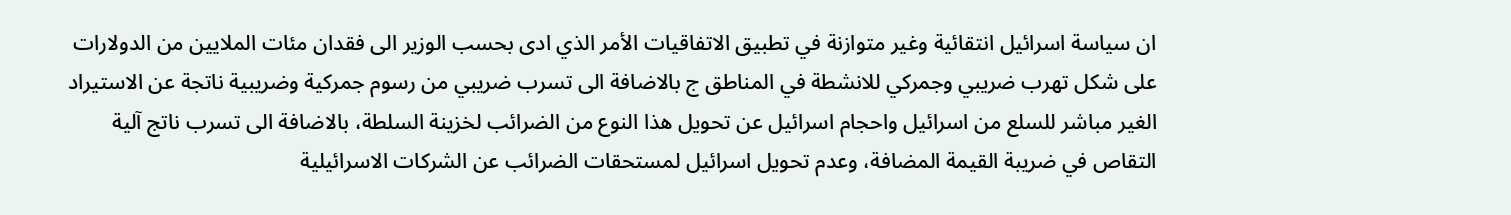ان سياسة اسرائيل انتقائية وغير متوازنة في تطبيق الاتفاقيات الأمر الذي ادى بحسب الوزير الى فقدان مئات الملايين من الدولارات على شكل تهرب ضريبي وجمركي للانشطة في المناطق ج بالاضافة الى تسرب ضريبي من رسوم جمركية وضريبية ناتجة عن الاستيراد الغير مباشر للسلع من اسرائيل واحجام اسرائيل عن تحويل هذا النوع من الضرائب لخزينة السلطة، بالاضافة الى تسرب ناتج آلية التقاص في ضريبة القيمة المضافة، وعدم تحويل اسرائيل لمستحقات الضرائب عن الشركات الاسرائيلية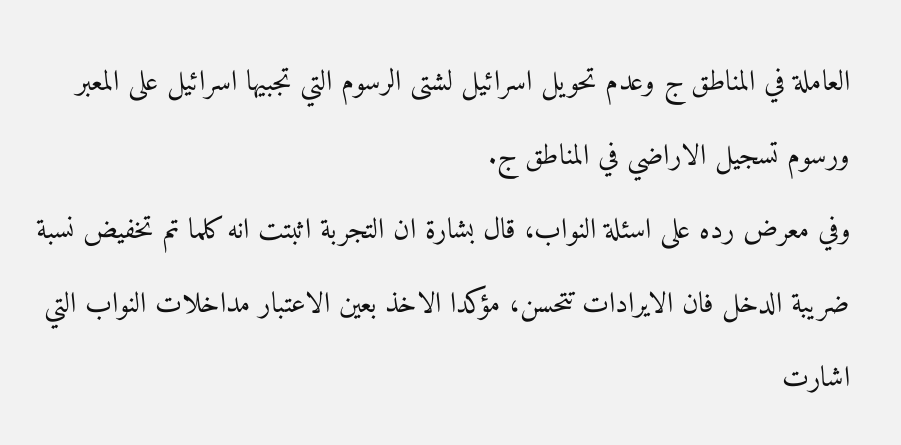العاملة في المناطق ج وعدم تحويل اسرائيل لشتى الرسوم التي تجبيها اسرائيل على المعبر ورسوم تسجيل الاراضي في المناطق ج.
وفي معرض رده على اسئلة النواب، قال بشارة ان التجربة اثبتت انه كلما تم تخفيض نسبة ضريبة الدخل فان الايرادات تتحسن، مؤكدا الاخذ بعين الاعتبار مداخلات النواب التي اشارت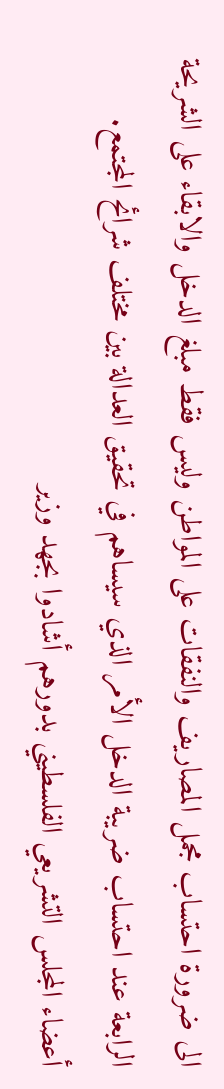الى ضرورة احتساب مجمل المصاريف والنفقات على المواطن وليس فقط مبلغ الدخل والابقاء على الشريحة الرابعة عند احتساب ضريبة الدخل الأمر الذي سيساهم في تحقيق العدالة بين مختلف شرائح المجتمع.
أعضاء المجلس التشريعي الفلسطيني بدورهم أشادوا بجهد وزير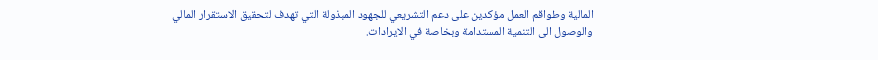المالية وطواقم العمل مؤكدين على دعم التشريعي للجهود المبذولة التي تهدف لتحقيق الاستقرار المالي والوصول الى التنمية المستدامة وبخاصة في الايرادات.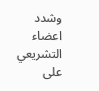وشدد اعضاء التشريعي على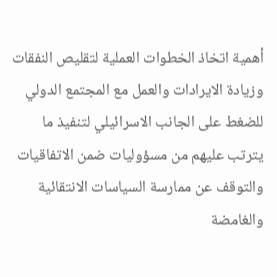أهمية اتخاذ الخطوات العملية لتقليص النفقات وزيادة الايرادات والعمل مع المجتمع الدولي للضغط على الجانب الاسرائيلي لتنفيذ ما يترتب عليهم من مسؤوليات ضمن الاتفاقيات والتوقف عن ممارسة السياسات الانتقائية والغامضة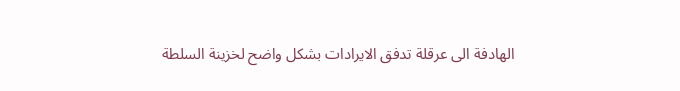الهادفة الى عرقلة تدفق الايرادات بشكل واضح لخزينة السلطة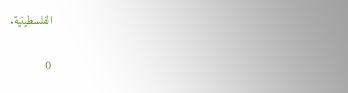الفلسطينية.


0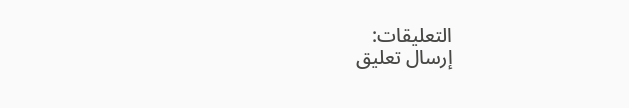التعليقات:
إرسال تعليق